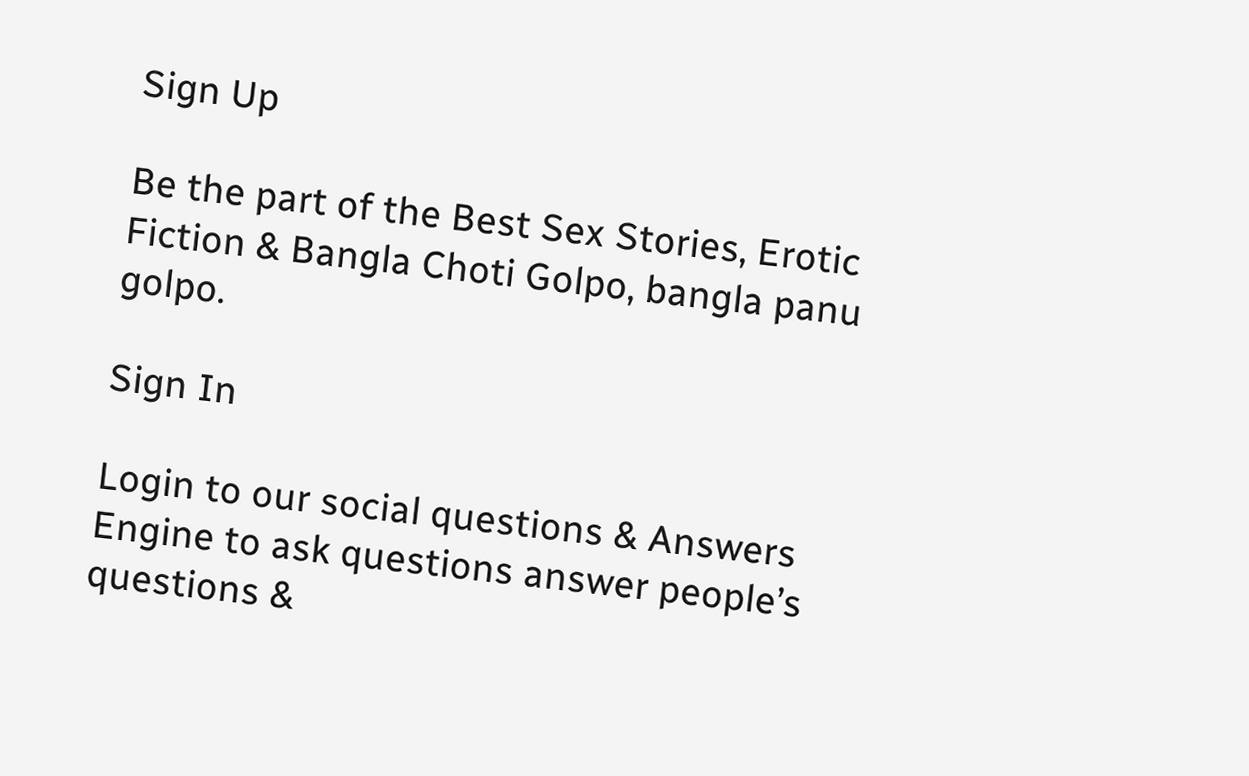Sign Up

Be the part of the Best Sex Stories, Erotic Fiction & Bangla Choti Golpo, bangla panu golpo.

Sign In

Login to our social questions & Answers Engine to ask questions answer people’s questions &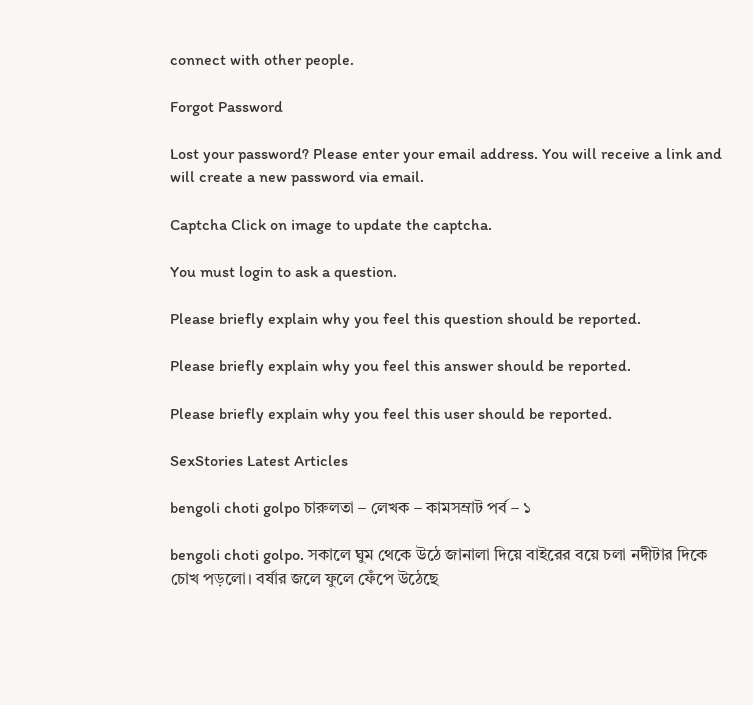connect with other people.

Forgot Password

Lost your password? Please enter your email address. You will receive a link and will create a new password via email.

Captcha Click on image to update the captcha.

You must login to ask a question.

Please briefly explain why you feel this question should be reported.

Please briefly explain why you feel this answer should be reported.

Please briefly explain why you feel this user should be reported.

SexStories Latest Articles

bengoli choti golpo চারুলতা – লেখক – কামসম্রাট পর্ব – ১

bengoli choti golpo. সকালে ঘুম থেকে উঠে জানালা দিয়ে বাইরের বয়ে চলা নদীটার দিকে চোখ পড়লো। বর্ষার জলে ফুলে ফেঁপে উঠেছে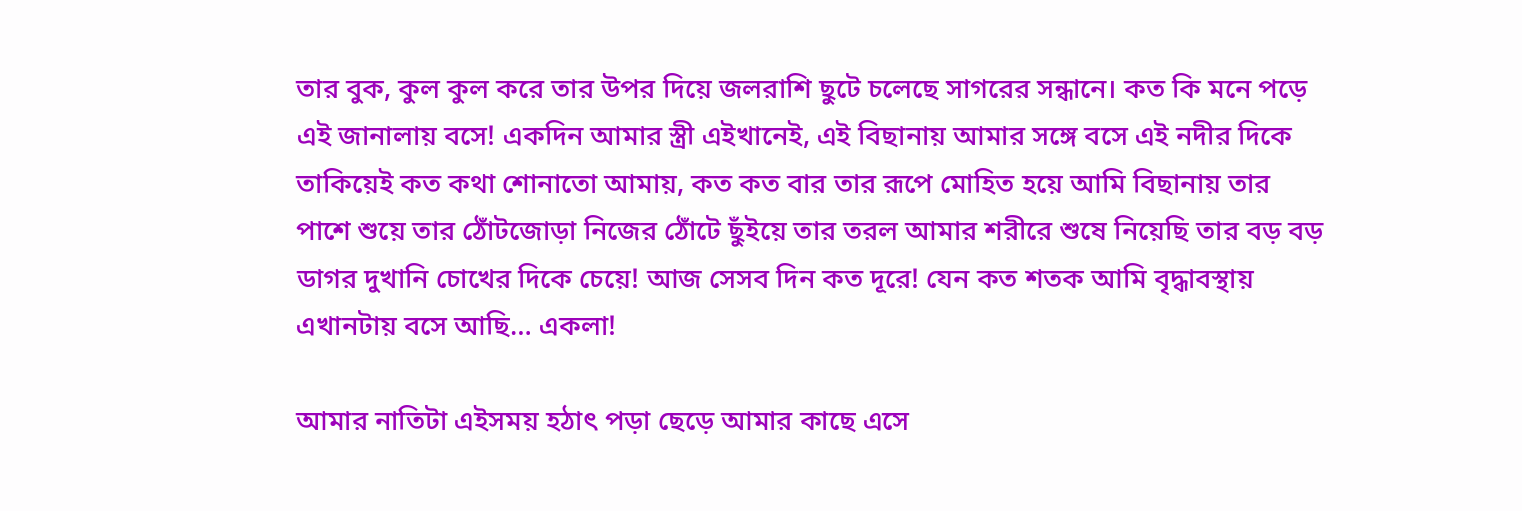তার বুক, কুল কুল করে তার উপর দিয়ে জলরাশি ছুটে চলেছে সাগরের সন্ধানে। কত কি মনে পড়ে এই জানালায় বসে! একদিন আমার স্ত্রী এইখানেই, এই বিছানায় আমার সঙ্গে বসে এই নদীর দিকে তাকিয়েই কত কথা শোনাতো আমায়, কত কত বার তার রূপে মোহিত হয়ে আমি বিছানায় তার পাশে শুয়ে তার ঠোঁটজোড়া নিজের ঠোঁটে ছুঁইয়ে তার তরল আমার শরীরে শুষে নিয়েছি তার বড় বড় ডাগর দুখানি চোখের দিকে চেয়ে! আজ সেসব দিন কত দূরে! যেন কত শতক আমি বৃদ্ধাবস্থায় এখানটায় বসে আছি… একলা!

আমার নাতিটা এইসময় হঠাৎ পড়া ছেড়ে আমার কাছে এসে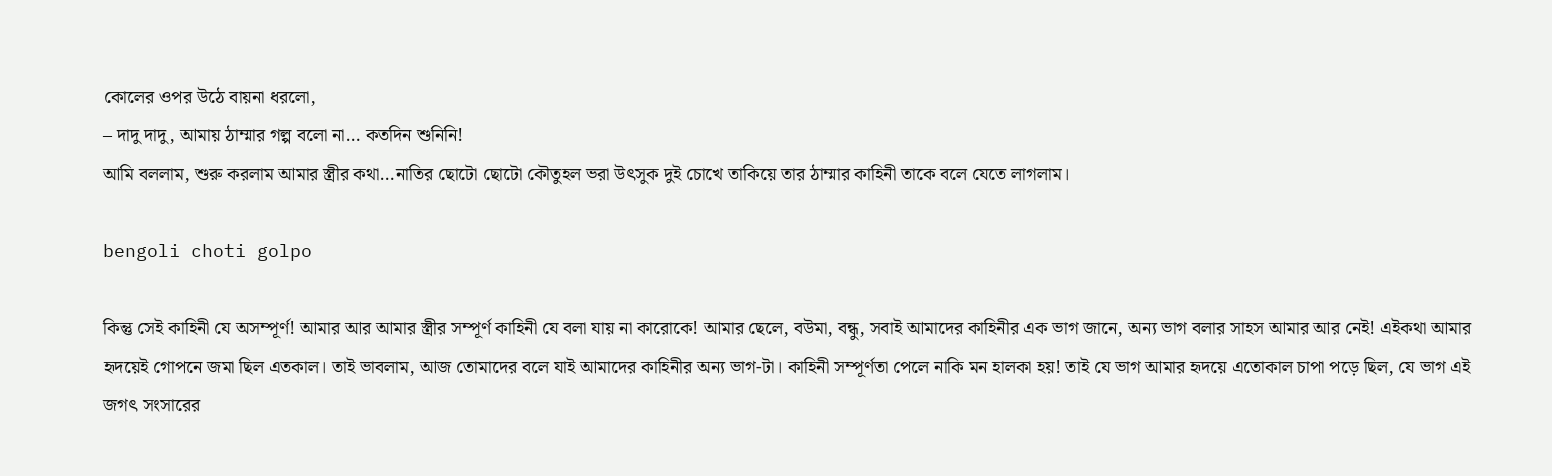কোলের ওপর উঠে বায়না ধরলো,
– দাদু দাদু, আমায় ঠাম্মার গল্প বলো না… কতদিন শুনিনি!
আমি বললাম, শুরু করলাম আমার স্ত্রীর কথা…নাতির ছোটো ছোটো কৌতুহল ভরা উৎসুক দুই চোখে তাকিয়ে তার ঠাম্মার কাহিনী তাকে বলে যেতে লাগলাম।

bengoli choti golpo

কিন্তু সেই কাহিনী যে অসম্পূর্ণ! আমার আর আমার স্ত্রীর সম্পূর্ণ কাহিনী যে বলা যায় না কারোকে! আমার ছেলে, বউমা, বন্ধু, সবাই আমাদের কাহিনীর এক ভাগ জানে, অন্য ভাগ বলার সাহস আমার আর নেই! এইকথা আমার হৃদয়েই গোপনে জমা ছিল এতকাল। তাই ভাবলাম, আজ তোমাদের বলে যাই আমাদের কাহিনীর অন্য ভাগ-টা। কাহিনী সম্পূর্ণতা পেলে নাকি মন হালকা হয়! তাই যে ভাগ আমার হৃদয়ে এতোকাল চাপা পড়ে ছিল, যে ভাগ এই জগৎ সংসারের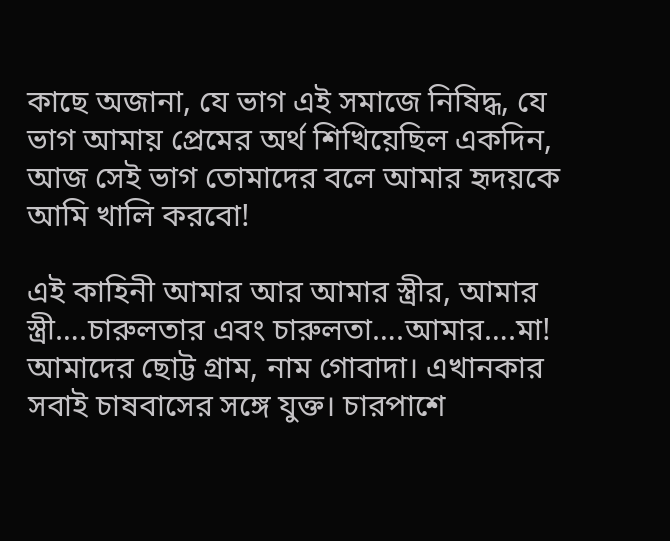কাছে অজানা, যে ভাগ এই সমাজে নিষিদ্ধ, যে ভাগ আমায় প্রেমের অর্থ শিখিয়েছিল একদিন, আজ সেই ভাগ তোমাদের বলে আমার হৃদয়কে আমি খালি করবো!

এই কাহিনী আমার আর আমার স্ত্রীর, আমার স্ত্রী….চারুলতার এবং চারুলতা….আমার….মা!
আমাদের ছোট্ট গ্রাম, নাম গোবাদা। এখানকার সবাই চাষবাসের সঙ্গে যুক্ত। চারপাশে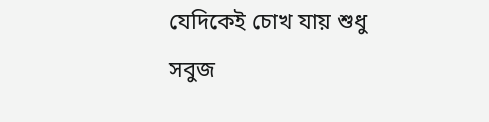যেদিকেই চোখ যায় শুধু সবুজ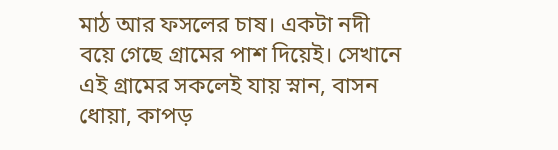মাঠ আর ফসলের চাষ। একটা নদী বয়ে গেছে গ্রামের পাশ দিয়েই। সেখানে এই গ্রামের সকলেই যায় স্নান, বাসন ধোয়া, কাপড়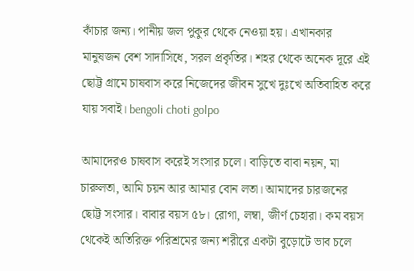কাঁচার জন্য। পানীয় জল পুকুর থেকে নেওয়া হয়। এখানকার মানুষজন বেশ সাদাসিধে, সরল প্রকৃতির। শহর থেকে অনেক দূরে এই ছোট্ট গ্রামে চাষবাস করে নিজেদের জীবন সুখে দুঃখে অতিবাহিত করে যায় সবাই। bengoli choti golpo

আমাদেরও চাষবাস করেই সংসার চলে। বাড়িতে বাবা নয়ন, মা চারুলতা, আমি চয়ন আর আমার বোন লতা। আমাদের চারজনের ছোট্ট সংসার। বাবার বয়স ৫৮। রোগা, লম্বা, জীর্ণ চেহারা। কম বয়স থেকেই অতিরিক্ত পরিশ্রমের জন্য শরীরে একটা বুড়োটে ভাব চলে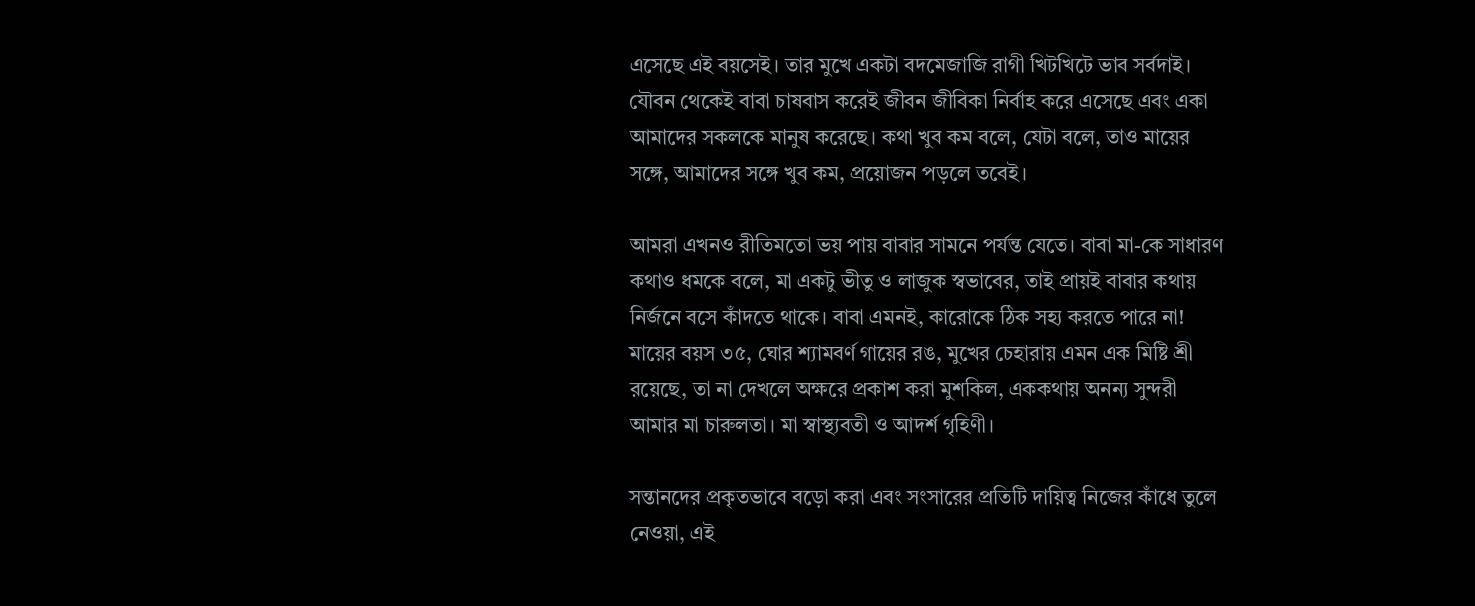এসেছে এই বয়সেই। তার মুখে একটা বদমেজাজি রাগী খিটখিটে ভাব সর্বদাই। যৌবন থেকেই বাবা চাষবাস করেই জীবন জীবিকা নির্বাহ করে এসেছে এবং একা আমাদের সকলকে মানুষ করেছে। কথা খুব কম বলে, যেটা বলে, তাও মায়ের সঙ্গে, আমাদের সঙ্গে খুব কম, প্রয়োজন পড়লে তবেই।

আমরা এখনও রীতিমতো ভয় পায় বাবার সামনে‌ পর্যন্ত যেতে। বাবা মা-কে সাধারণ কথাও ধমকে বলে, মা একটু ভীতু ও লাজুক স্বভাবের, তাই প্রায়ই বাবার কথায় নির্জনে বসে কাঁদতে থাকে। বাবা এমনই, কারোকে ঠিক সহ্য করতে পারে না! মায়ের বয়স ৩৫, ঘোর শ্যামবর্ণ গায়ের রঙ, মুখের চেহারায় এমন এক মিষ্টি শ্রী রয়েছে, তা না দেখলে অক্ষরে প্রকাশ করা মুশকিল, এককথায় অনন্য সুন্দরী আমার মা চারুলতা। মা স্বাস্থ্যবতী ও আদর্শ গৃহিণী।

সন্তানদের প্রকৃতভাবে বড়ো করা এবং সংসারের প্রতিটি দায়িত্ব নিজের কাঁধে তুলে নেওয়া, এই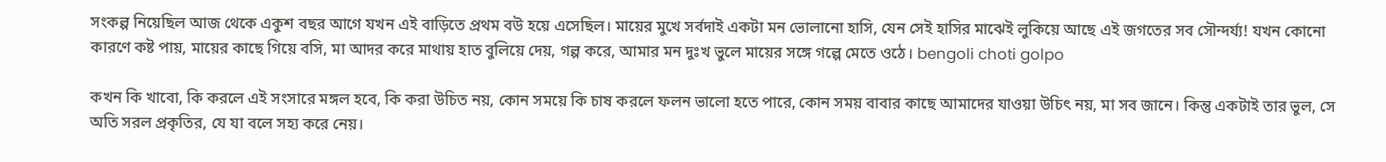সংকল্প নিয়েছিল আজ থেকে একুশ বছর আগে যখন এই বাড়িতে প্রথম বউ হয়ে এসেছিল। মায়ের মুখে সর্বদাই একটা মন ভোলানো হাসি, যেন সেই হাসির মাঝেই লুকিয়ে আছে এই জগতের সব সৌন্দর্য্য! যখন কোনো কারণে কষ্ট পায়, মায়ের কাছে গিয়ে বসি, মা আদর করে মাথায় হাত বুলিয়ে দেয়, গল্প করে, আমার মন দুঃখ ভুলে মায়ের সঙ্গে গল্পে মেতে ওঠে। bengoli choti golpo

কখন কি খাবো, কি করলে এই সংসারে মঙ্গল হবে, কি করা উচিত নয়, কোন সময়ে কি চাষ করলে ফলন ভালো হতে পারে, কোন সময় বাবার কাছে আমাদের যাওয়া উচিৎ নয়, মা সব জানে। কিন্তু একটাই তার ভুল, সে অতি সরল প্রকৃতির, যে যা বলে সহ্য করে নেয়।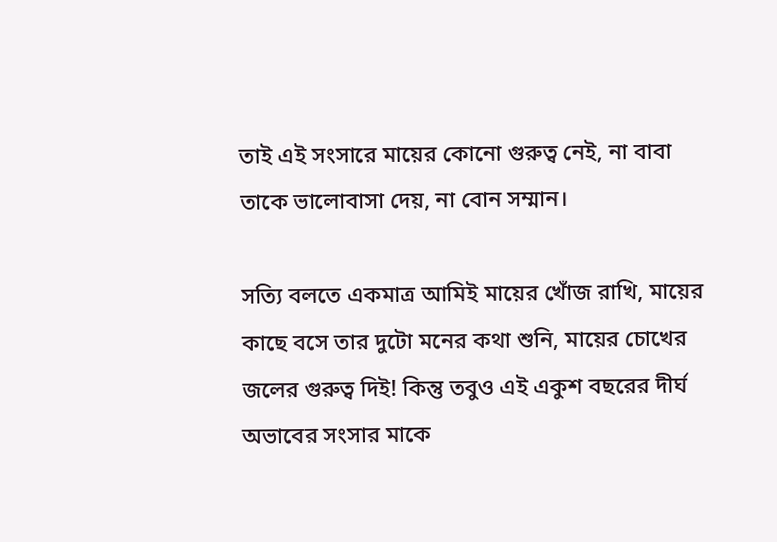তাই এই সংসারে মায়ের কোনো গুরুত্ব নেই, না বাবা তাকে ভালোবাসা দেয়, না বোন সম্মান।

সত্যি বলতে একমাত্র আমিই মায়ের খোঁজ রাখি, মায়ের কাছে বসে তার দুটো মনের কথা শুনি, মায়ের চোখের জলের গুরুত্ব দিই! কিন্তু তবুও এই একুশ বছরের দীর্ঘ অভাবের সংসার মাকে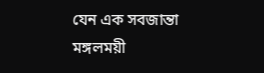যেন এক সবজান্তা মঙ্গলময়ী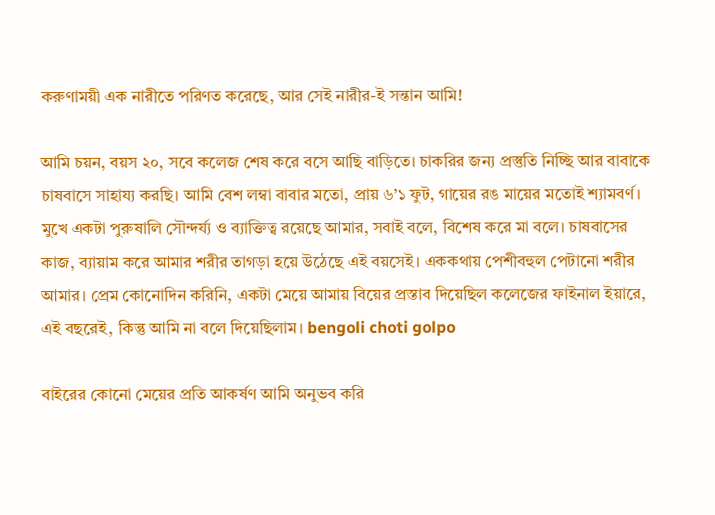করুণাময়ী এক নারীতে পরিণত করেছে, আর সেই নারীর-ই সন্তান আমি!

আমি চয়ন, বয়স ২০, সবে কলেজ শেষ করে বসে আছি বাড়িতে। চাকরির জন্য প্রস্তুতি নিচ্ছি আর বাবাকে চাষবাসে সাহায্য করছি। আমি বেশ লম্বা বাবার মতো, প্রায় ৬’১ ফুট, গায়ের রঙ মায়ের মতোই শ্যামবর্ণ। মুখে একটা পুরুষালি সৌন্দর্য্য ও ব্যাক্তিত্ব রয়েছে আমার, সবাই বলে, বিশেষ করে মা বলে। চাষবাসের কাজ, ব্যায়াম করে আমার শরীর তাগড়া হয়ে উঠেছে এই বয়সেই। এককথায় পেশীবহুল পেটানো শরীর আমার। প্রেম কোনোদিন করিনি, একটা মেয়ে আমায় বিয়ের প্রস্তাব দিয়েছিল কলেজের ফাইনাল ইয়ারে, এই বছরেই, কিন্তু আমি না বলে দিয়েছিলাম। bengoli choti golpo

বাইরের কোনো‌ মেয়ের প্রতি আকর্ষণ আমি অনুভব করি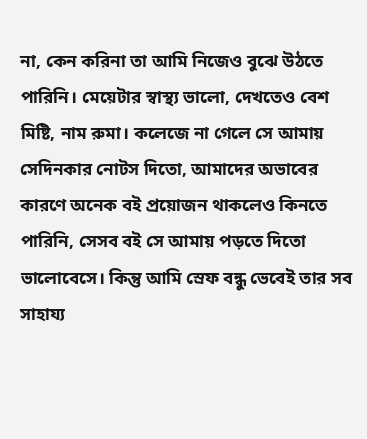না, কেন‌ করিনা তা আমি নিজেও বুঝে উঠতে পারিনি। মেয়েটার স্বাস্থ্য ভালো, দেখতেও বেশ মিষ্টি, নাম রুমা। কলেজে না গেলে সে আমায় সেদিনকার নোটস দিতো, আমাদের অভাবের কারণে অনেক বই প্রয়োজন থাকলেও কিনতে পারিনি, সেসব বই সে আমায় পড়তে দিতো ভালোবেসে। কিন্তু আমি স্রেফ বন্ধু ভেবেই তার সব সাহায্য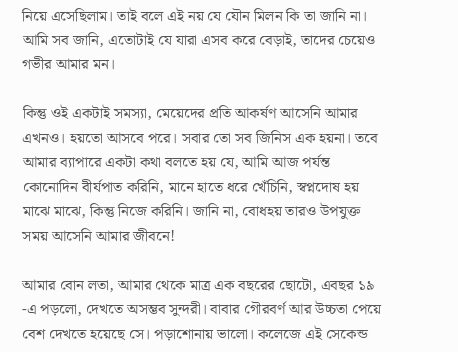নিয়ে এসেছিলাম। তাই বলে এই নয় যে যৌন মিলন কি তা জানি না। আমি সব জানি, এতোটাই যে যারা এসব করে বেড়াই, তাদের চেয়েও গভীর আমার মন।

কিন্তু ওই একটাই সমস্যা, মেয়েদের প্রতি আকর্ষণ আসেনি আমার এখনও। হয়তো আসবে পরে। সবার তো সব জিনিস এক হয়না। তবে আমার ব্যাপারে একটা কথা বলতে হয় যে, আমি আজ পর্যন্ত কোনোদিন বীর্যপাত করিনি, মানে হাতে ধরে খেঁচিনি, স্বপ্নদোষ হয় মাঝে মাঝে, কিন্তু নিজে করিনি। জানি না, বোধহয় তারও উপযুক্ত সময় আসেনি আমার জীবনে!

আমার বোন লতা, আমার থেকে মাত্র এক বছরের ছোটো, এবছর ১৯ -এ পড়লো, দেখতে অসম্ভব সুন্দরী। বাবার গৌরবর্ণ আর উচ্চতা পেয়ে বেশ দেখতে হয়েছে সে। পড়াশোনায় ভালো। কলেজে এই সেকেন্ড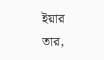ইয়ার তার,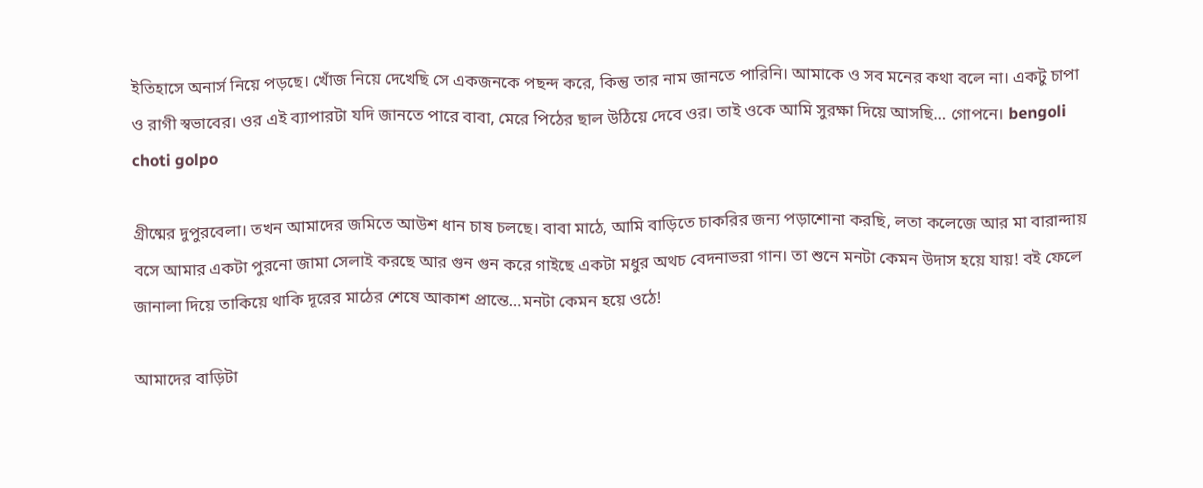ইতিহাসে অনার্স নিয়ে পড়ছে। খোঁজ নিয়ে দেখেছি সে একজনকে পছন্দ করে, কিন্তু তার নাম জানতে পারিনি। আমাকে ও সব মনের কথা বলে না। একটু চাপা ও রাগী স্বভাবের। ওর এই ব্যাপারটা যদি জানতে পারে বাবা, মেরে পিঠের ছাল উঠিয়ে দেবে ওর। তাই ওকে আমি সুরক্ষা দিয়ে আসছি… গোপনে। bengoli choti golpo

গ্রীষ্মের দুপুরবেলা। তখন আমাদের জমিতে আউশ ধান চাষ চলছে। বাবা মাঠে, আমি বাড়িতে চাকরির জন্য পড়াশোনা করছি, লতা কলেজে আর মা বারান্দায় বসে আমার একটা পুরনো জামা সেলাই করছে আর গুন গুন করে গাইছে একটা মধুর অথচ বেদনাভরা গান। তা শুনে মনটা কেমন উদাস হয়ে যায়! বই ফেলে জানালা দিয়ে তাকিয়ে থাকি দূরের মাঠের শেষে আকাশ প্রান্তে…মনটা কেমন হয়ে ওঠে!

আমাদের বাড়িটা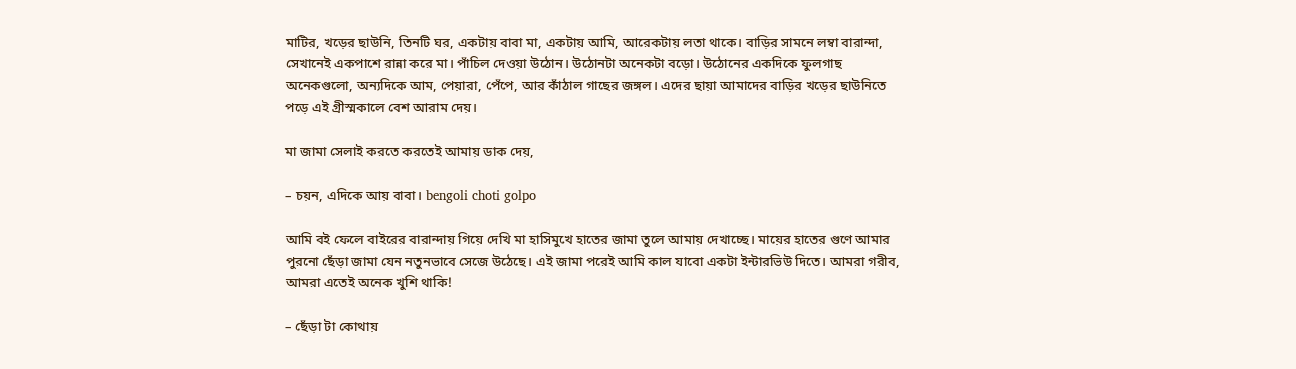মাটির, খড়ের ছাউনি, তিনটি ঘর, একটায় বাবা মা, একটায় আমি, আরেকটায় লতা থাকে। বাড়ির সামনে লম্বা বারান্দা, সেখানেই একপাশে রান্না করে মা। পাঁচিল দেওয়া উঠোন। উঠোনটা অনেকটা বড়ো। উঠোনের একদিকে ফুলগাছ অনেকগুলো, অন্যদিকে আম, পেয়ারা, পেঁপে, আর কাঁঠাল গাছের জঙ্গল। এদের ছায়া আমাদের বাড়ির খড়ের ছাউনিতে পড়ে এই গ্রীস্মকালে বেশ আরাম দেয়।

মা জামা সেলাই করতে করতেই আমায় ডাক দেয়,

– চয়ন, এদিকে আয় বাবা। bengoli choti golpo

আমি বই ফেলে বাইরের বারান্দায় গিয়ে দেখি মা হাসিমুখে হাতের জামা তুলে আমায় দেখাচ্ছে। মায়ের হাতের গুণে আমার পুরনো ছেঁড়া জামা যেন নতুনভাবে সেজে উঠেছে। এই জামা পরেই আমি কাল যাবো একটা ইন্টারভিউ দিতে। আমরা গরীব, আমরা এতেই অনেক খুশি থাকি!

– ছেঁড়া টা কোথায়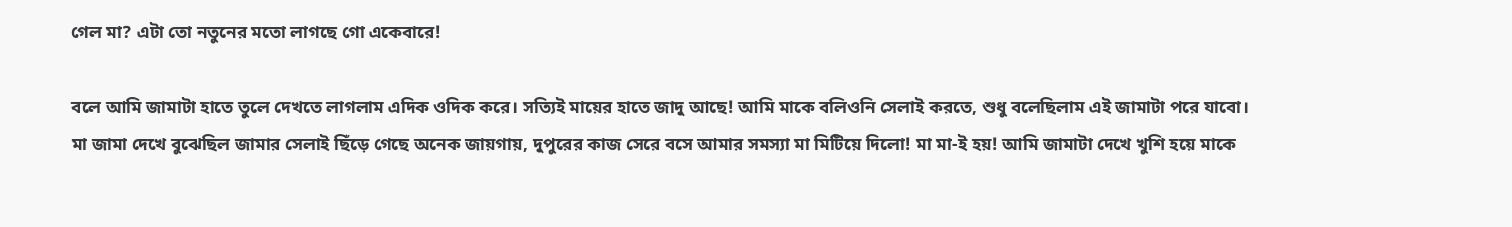গেল মা? এটা তো নতুনের মতো লাগছে গো একেবারে!

বলে আমি জামাটা হাতে তুলে দেখতে লাগলাম এদিক ওদিক করে। সত্যিই মায়ের হাতে জাদু আছে! আমি মাকে বলিওনি সেলাই করতে, শুধু বলেছিলাম এই জামাটা পরে যাবো। মা জামা দেখে বুঝেছিল জামার সেলাই ছিঁড়ে গেছে অনেক জায়গায়, দুপুরের কাজ সেরে বসে আমার সমস্যা মা মিটিয়ে দিলো! মা মা-ই হয়! আমি জামাটা দেখে খুশি হয়ে মাকে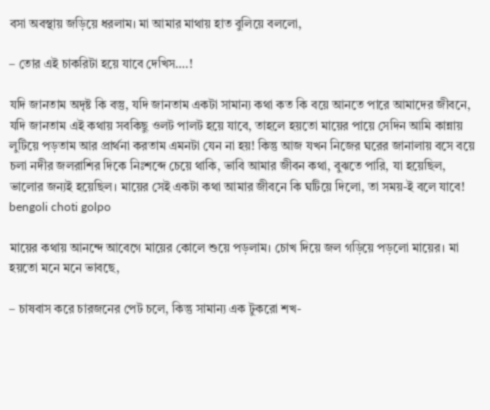বসা অবস্থায় জড়িয়ে ধরলাম। মা আমার মাথায় হাত বুলিয়ে বললো,

– তোর এই চাকরিটা হয়ে যাবে দেখিস….!

যদি জানতাম অদৃষ্ট কি বস্তু, যদি জানতাম একটা সামান্য কথা কত কি বয়ে আনতে পারে আমাদের জীবনে, যদি জানতাম এই কথায় সবকিছু ওলট পালট হয়ে যাবে, তাহলে হয়তো মায়ের পায়ে সেদিন আমি কান্নায় লুটিয়ে পড়তাম আর প্রার্থনা করতাম এমনটা যেন না হয়! কিন্তু আজ যখন নিজের ঘরের জানালায় বসে বয়ে চলা নদীর জলরাশির দিকে নিঃশব্দে চেয়ে থাকি, ভাবি আমার জীবন কথা, বুঝতে পারি, যা হয়েছিল, ভালোর জন্যই হয়েছিল। মায়ের সেই একটা কথা আমার জীবনে কি ঘটিয়ে দিলো, তা সময়-ই বলে যাবে! bengoli choti golpo

মায়ের কথায় আনন্দে আবেগে মায়ের কোলে শুয়ে পড়লাম। চোখ দিয়ে জল গড়িয়ে পড়লো মায়ের। মা হয়তো মনে মনে ভাবছে,

– চাষবাস করে চারজনের পেট চলে, কিন্তু সামান্য এক টুকরো শখ-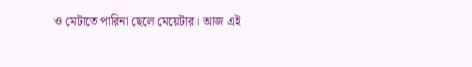ও মেটাতে পারিনা ছেলে মেয়েটার। আজ এই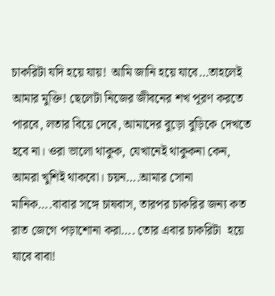চাকরিটা যদি হয়ে যায়! আমি জানি হয়ে যাবে…তাহলেই আমার মুক্তি! ছেলেটা নিজের জীবনের শখ পূরণ করতে পারবে, লতার বিয়ে দেবে, আমাদের বুড়ো বুড়িকে দেখতে হবে না। ওরা ভালো থাকুক, যেখানেই থাকুকনা কেন, আমরা খুশিই থাকবো। চয়ন….আমার সোনা মানিক….বাবার সঙ্গে চাষবাস, তারপর চাকরির জন্য কত রাত জেগে পড়াশোনা করা…. তোর এবার চাকরিটা  হয়ে যাবে বাবা!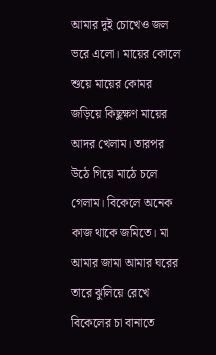আমার দুই চোখেও জল ভরে এলো। মায়ের কোলে শুয়ে মায়ের কোমর জড়িয়ে কিছুক্ষণ মায়ের আদর খেলাম। তারপর উঠে গিয়ে মাঠে চলে গেলাম। বিকেলে অনেক কাজ থাকে জমিতে। মা আমার জামা আমার ঘরের তারে ঝুলিয়ে রেখে বিকেলের চা বানাতে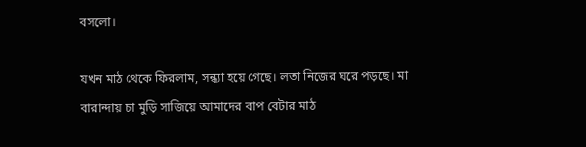বসলো।

যখন মাঠ থেকে ফিরলাম, সন্ধ্যা হয়ে গেছে। লতা নিজের ঘরে পড়ছে। মা বারান্দায় চা মুড়ি সাজিয়ে আমাদের বাপ বেটার মাঠ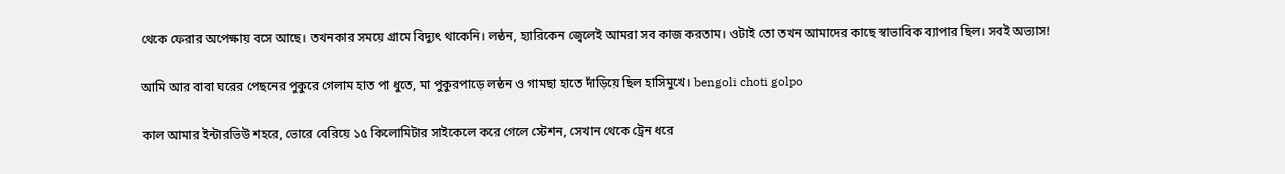থেকে ফেরার অপেক্ষায় বসে আছে। তখনকার সময়ে গ্রামে বিদ্যুৎ থাকেনি। লন্ঠন, হ্যারিকেন জ্বেলেই আমরা সব কাজ করতাম। ওটাই তো তখন আমাদের কাছে স্বাভাবিক ব্যাপার ছিল। সবই অভ্যাস!

আমি আর বাবা ঘরের পেছনের পুকুরে গেলাম হাত পা ধুতে, মা পুকুরপাড়ে লন্ঠন ও গামছা হাতে দাঁড়িয়ে ছিল হাসিমুখে। bengoli choti golpo

কাল আমার ইন্টারভিউ শহরে, ভোরে বেরিয়ে ১৫ কিলোমিটার সাইকেলে করে গেলে স্টেশন, সেখান থেকে ট্রেন ধরে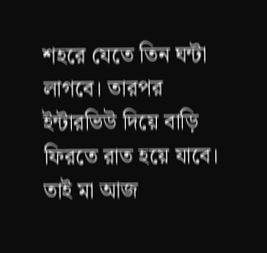শহরে যেতে তিন ঘন্টা লাগবে। তারপর ইন্টারভিউ দিয়ে বাড়ি ফিরতে রাত হয়ে যাবে। তাই মা আজ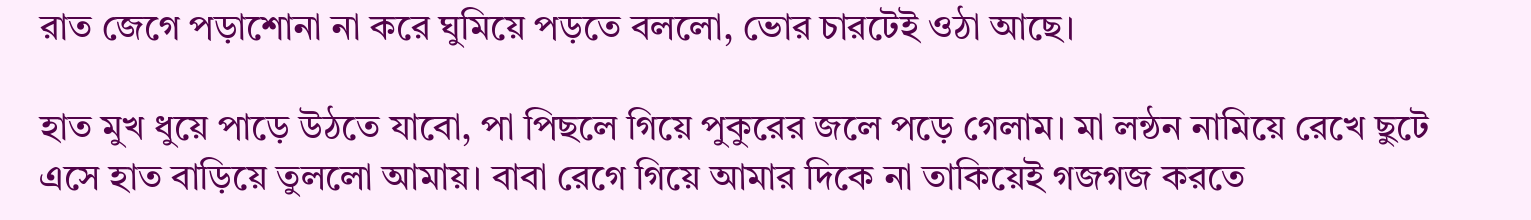রাত জেগে পড়াশোনা না করে ঘুমিয়ে পড়তে বললো, ভোর চারটেই ওঠা আছে।

হাত মুখ ধুয়ে পাড়ে উঠতে যাবো, পা পিছলে গিয়ে পুকুরের জলে পড়ে গেলাম। মা লন্ঠন নামিয়ে রেখে ছুটে এসে হাত বাড়িয়ে তুললো আমায়। বাবা রেগে গিয়ে আমার দিকে না তাকিয়েই গজগজ করতে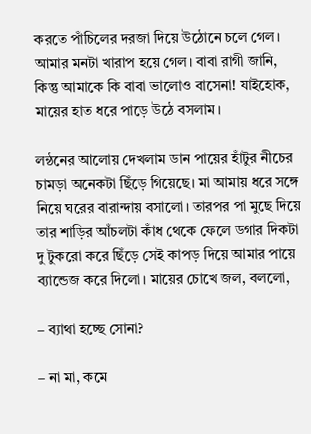করতে পাঁচিলের দরজা দিয়ে উঠোনে চলে গেল। আমার মনটা খারাপ হয়ে গেল। বাবা রাগী জানি, কিন্তু আমাকে কি বাবা ভালোও বাসেনা! যাইহোক, মায়ের হাত ধরে পাড়ে উঠে বসলাম।

লন্ঠনের আলোয় দেখলাম ডান পায়ের হাঁটুর নীচের চামড়া অনেকটা ছিঁড়ে গিয়েছে। মা আমায় ধরে সঙ্গে নিয়ে ঘরের বারান্দায় বসালো। তারপর পা মুছে দিয়ে তার শাড়ির আঁচলটা কাঁধ থেকে ফেলে ডগার দিকটা দু টুকরো করে ছিঁড়ে সেই কাপড় দিয়ে আমার পায়ে ব্যান্ডেজ করে দিলো। মায়ের চোখে জল, বললো,

– ব্যাথা হচ্ছে সোনা?

– না মা, কমে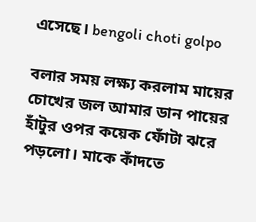এসেছে। bengoli choti golpo

বলার সময় লক্ষ্য করলাম মায়ের চোখের জল আমার ডান পায়ের হাঁটুর ওপর কয়েক ফোঁটা ঝরে পড়লো। মাকে কাঁদতে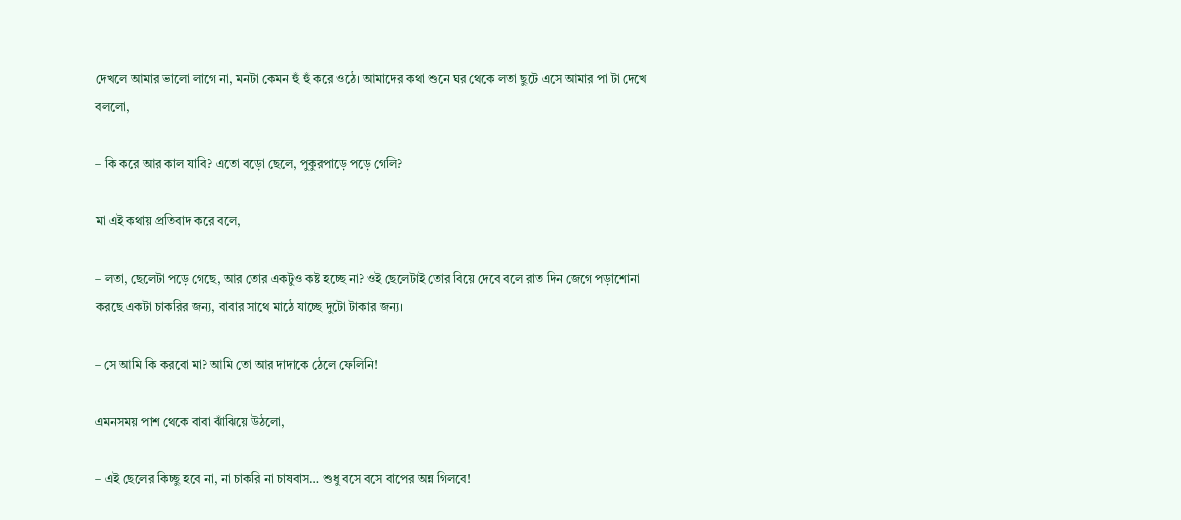দেখলে আমার ভালো লাগে না, মনটা কেমন হুঁ হুঁ করে ওঠে। আমাদের কথা শুনে ঘর থেকে লতা ছুটে এসে আমার পা টা দেখে বললো,

– কি করে আর কাল যাবি? এতো বড়ো ছেলে, পুকুরপাড়ে পড়ে গেলি?

মা এই কথায় প্রতিবাদ করে বলে,

– লতা, ছেলেটা পড়ে গেছে, আর তোর একটুও কষ্ট হচ্ছে না? ওই ছেলেটাই তোর বিয়ে দেবে বলে রাত দিন জেগে পড়াশোনা করছে একটা চাকরির জন্য, বাবার সাথে মাঠে যাচ্ছে দুটো টাকার জন্য।

– সে আমি কি করবো মা? আমি তো আর দাদাকে ঠেলে ফেলিনি!

এমনসময় পাশ থেকে বাবা ঝাঁঝিয়ে উঠলো,

– এই ছেলের কিচ্ছু হবে না, না চাকরি না চাষবাস… শুধু বসে বসে বাপের অন্ন গিলবে!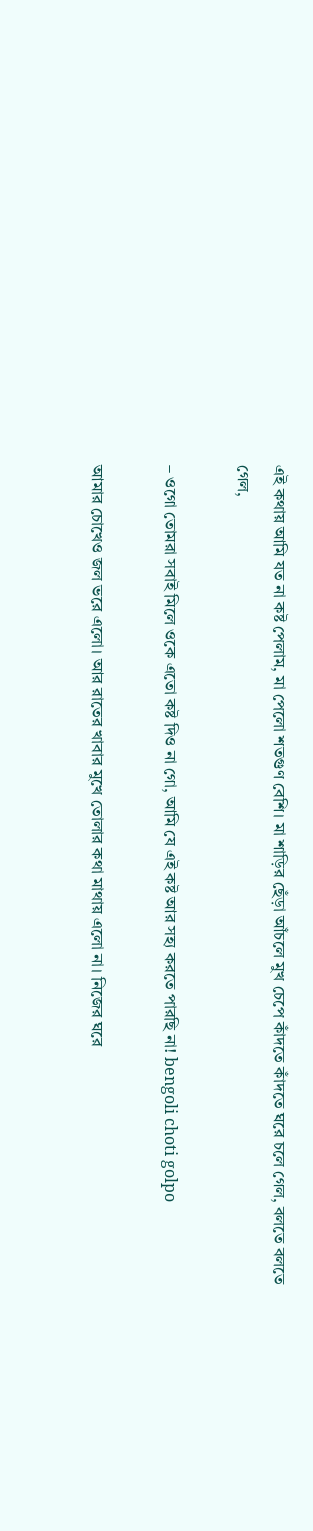এই কথায় আমি যত না কষ্ট পেলাম, মা পেলো শতগুণ বেশি। মা শাড়ির ছেঁড়া আঁচলে মুখ চেপে কাঁদতে কাঁদতে ঘরে চলে গেল, বলতে বলতে গেল,

– ওগো তোমরা সবাই মিলে ওকে এতো কষ্ট দিও না গো, আমি যে এই কষ্ট আর সহ্য করতে পারছি না! bengoli choti golpo

আমার চোখেও জল ভরে এলো। আর রাতের খাবার মুখে তোলার কথা মাথায় এলো না। নিজের ঘরে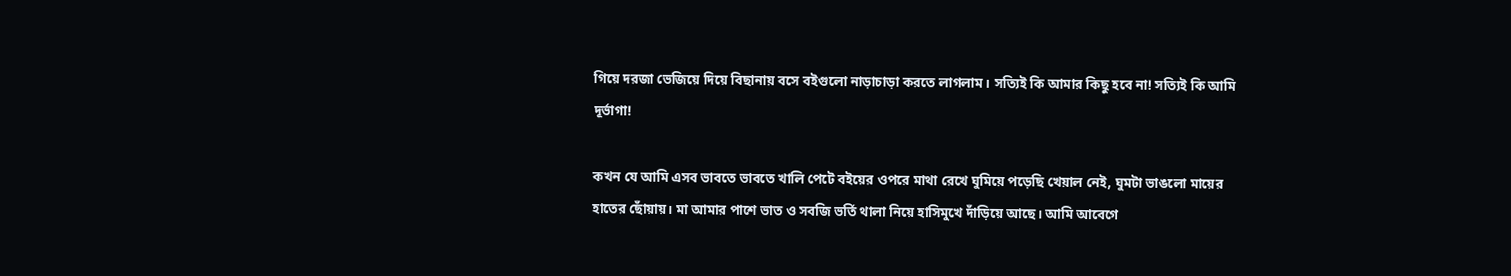গিয়ে দরজা ভেজিয়ে দিয়ে বিছানায় বসে বইগুলো নাড়াচাড়া করতে লাগলাম। সত্যিই কি আমার কিছু হবে না! সত্যিই কি আমি দূর্ভাগা!

কখন যে আমি এসব ভাবতে ভাবতে খালি পেটে বইয়ের ওপরে মাথা রেখে ঘুমিয়ে পড়েছি খেয়াল নেই, ঘুমটা ভাঙলো মায়ের হাতের ছোঁয়ায়। মা আমার পাশে ভাত ও সবজি ভর্তি থালা নিয়ে হাসিমুখে দাঁড়িয়ে আছে। আমি আবেগে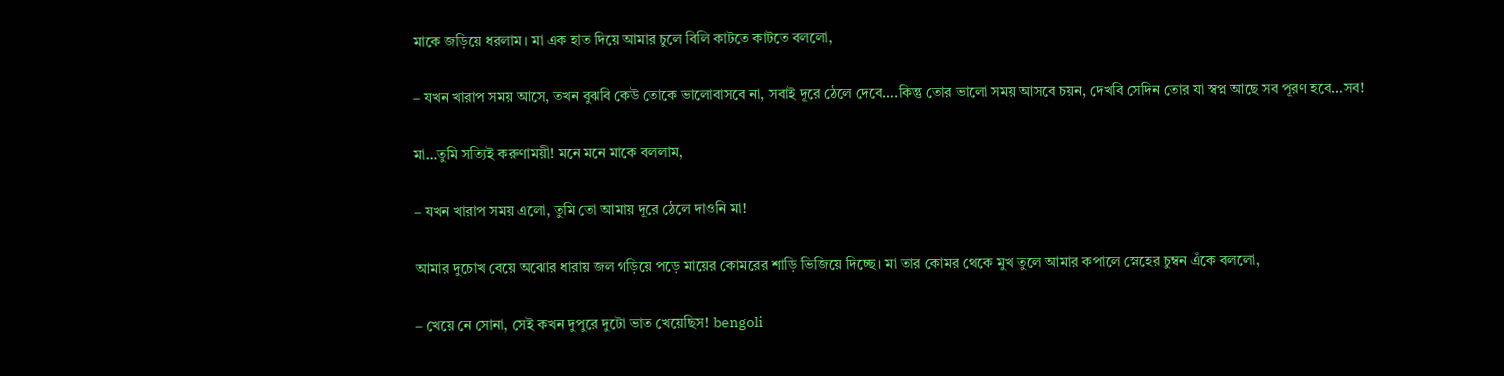মাকে জড়িয়ে ধরলাম। মা এক হাত দিয়ে আমার চুলে বিলি কাটতে কাটতে বললো,

– যখন খারাপ সময় আসে, তখন বুঝবি কেউ তোকে ভালোবাসবে না, সবাই দূরে ঠেলে দেবে….কিন্তু তোর ভালো সময় আসবে চয়ন, দেখবি সেদিন তোর যা স্বপ্ন আছে সব পূরণ হবে…সব!

মা…তুমি সত্যিই করুণাময়ী! মনে মনে মাকে বললাম,

– যখন খারাপ সময় এলো, তুমি তো আমায় দূরে ঠেলে দাওনি মা!

আমার দুচোখ বেয়ে অঝোর ধারায় জল গড়িয়ে পড়ে মায়ের কোমরের শাড়ি ভিজিয়ে দিচ্ছে। মা তার কোমর থেকে মুখ তুলে আমার কপালে স্নেহের চুম্বন এঁকে বললো,

– খেয়ে নে সোনা, সেই কখন দুপুরে দুটো ভাত খেয়েছিস! bengoli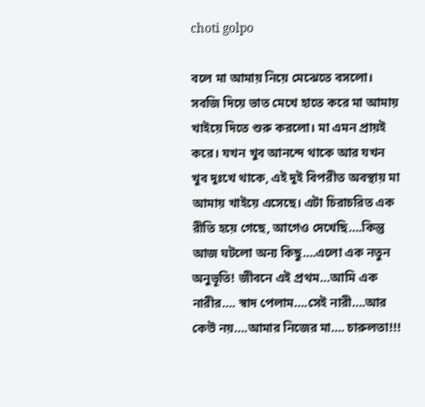choti golpo

বলে মা আমায় নিয়ে মেঝেতে বসলো। সবজি দিয়ে ভাত মেখে হাতে করে মা আমায় খাইয়ে দিতে শুরু করলো। মা এমন প্রায়ই করে। যখন খুব আনন্দে থাকে আর যখন খুব দুঃখে থাকে, এই দুই বিপরীত অবস্থায় মা আমায় খাইয়ে এসেছে। এটা চিরাচরিত এক রীতি হয়ে গেছে, আগেও দেখেছি….কিন্তু আজ ঘটলো অন্য কিছু….এলো এক নতুন অনুভূতি! জীবনে এই প্রথম…আমি এক নারীর…. স্বাদ পেলাম….সেই নারী….আর কেউ নয়….আমার নিজের মা…. চারুলতা!!!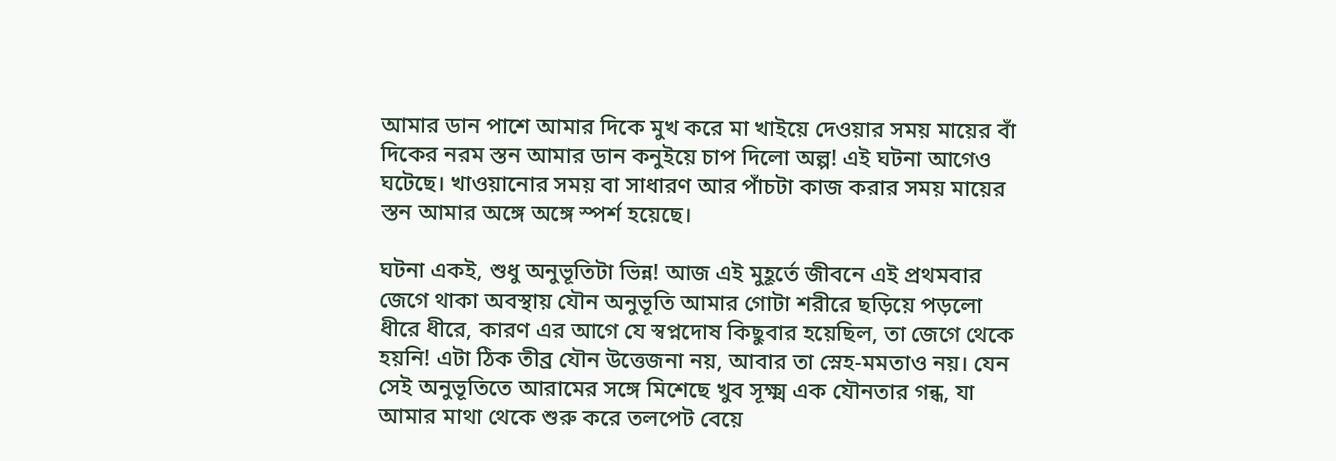আমার ডান পাশে আমার দিকে মুখ করে মা খাইয়ে দেওয়ার সময় মায়ের বাঁ দিকের নরম স্তন আমার ডান কনুইয়ে চাপ দিলো অল্প! এই ঘটনা আগেও ঘটেছে। খাওয়ানোর সময় বা সাধারণ আর পাঁচটা কাজ করার সময় মায়ের স্তন আমার অঙ্গে অঙ্গে স্পর্শ হয়েছে।

ঘটনা একই, শুধু অনুভূতিটা ভিন্ন! আজ এই মুহূর্তে জীবনে এই প্রথমবার জেগে থাকা অবস্থায় যৌন অনুভূতি আমার গোটা শরীরে ছড়িয়ে পড়লো ধীরে ধীরে, কারণ এর আগে যে স্বপ্নদোষ কিছুবার হয়েছিল, তা জেগে থেকে হয়নি! এটা ঠিক তীব্র যৌন উত্তেজনা নয়, আবার তা স্নেহ-মমতাও নয়। যেন সেই অনুভূতিতে আরামের সঙ্গে মিশেছে খুব সূক্ষ্ম এক যৌনতার গন্ধ, যা আমার মাথা থেকে শুরু করে তলপেট বেয়ে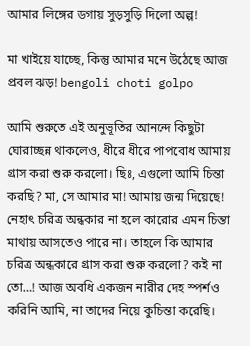আমার লিঙ্গের ডগায় সুড়সুড়ি দিলো অল্প!

মা খাইয়ে যাচ্ছে, কিন্তু আমার‌ মনে উঠেছে আজ প্রবল ঝড়! bengoli choti golpo

আমি শুরুতে এই অনুভূতির আনন্দে কিছুটা ঘোরাচ্ছন্ন থাকলেও, ধীরে ধীরে পাপবোধ আমায় গ্রাস করা শুরু করলো। ছিঃ, এগুলো আমি চিন্তা করছি? মা, সে আমার মা! আমায় জন্ম দিয়েছে! নেহাৎ চরিত্র অন্ধকার না হলে কারোর এমন চিন্তা মাথায় আসতেও পারে না। তাহলে কি আমার চরিত্র অন্ধকারে গ্রাস করা শুরু করলো? কই না তো…! আজ অবধি একজন নারীর দেহ স্পর্শও করিনি আমি, না তাদের নিয়ে কুচিন্তা করেছি।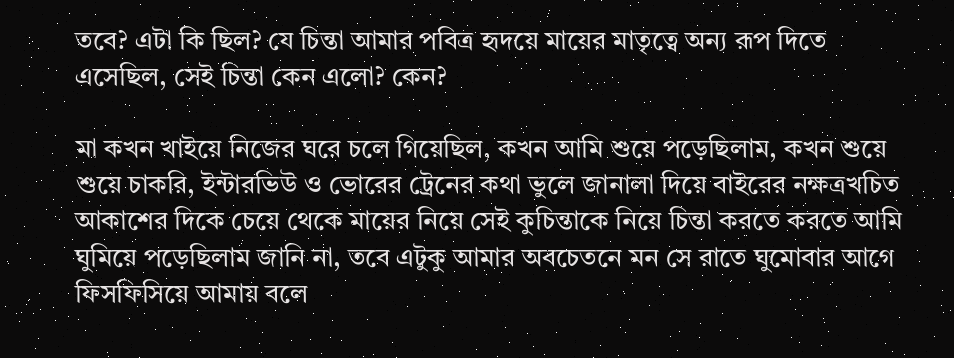তবে? এটা কি ছিল? যে চিন্তা আমার পবিত্র হৃদয়ে মায়ের মাতৃত্বে অন্য রূপ দিতে এসেছিল, সেই চিন্তা কেন এলো? কেন?

মা কখন খাইয়ে নিজের ঘরে চলে গিয়েছিল, কখন আমি শুয়ে পড়েছিলাম, কখন শুয়ে শুয়ে চাকরি, ইন্টারভিউ ও ভোরের ট্রেনের কথা ভুলে জানালা দিয়ে বাইরের নক্ষত্রখচিত আকাশের দিকে চেয়ে থেকে মায়ের নিয়ে সেই কুচিন্তাকে নিয়ে চিন্তা করতে করতে আমি ঘুমিয়ে পড়েছিলাম জানি না, তবে এটুকু আমার অবচেতনে মন সে রাতে ঘুমোবার আগে ফিসফিসিয়ে আমায় বলে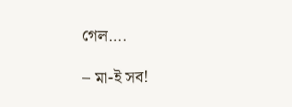গেল….

– মা-ই সব!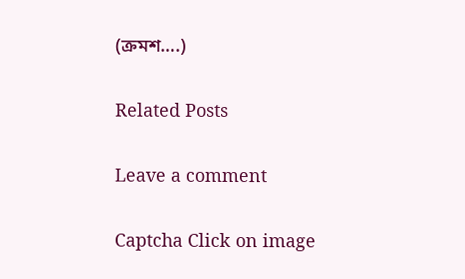(ক্রমশ….)

Related Posts

Leave a comment

Captcha Click on image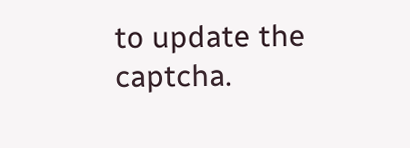to update the captcha.